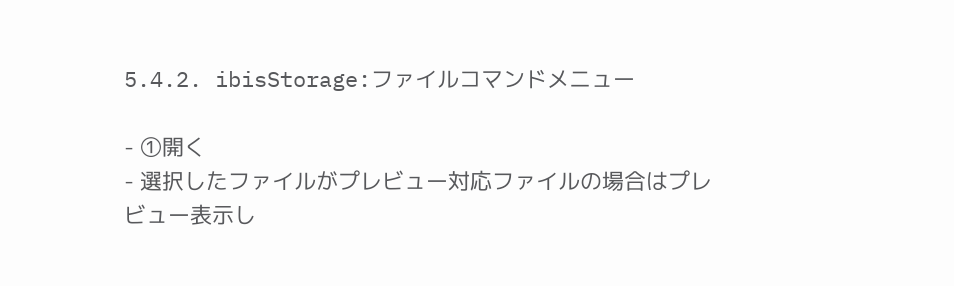5.4.2. ibisStorage:ファイルコマンドメニュー

- ①開く
- 選択したファイルがプレビュー対応ファイルの場合はプレビュー表示し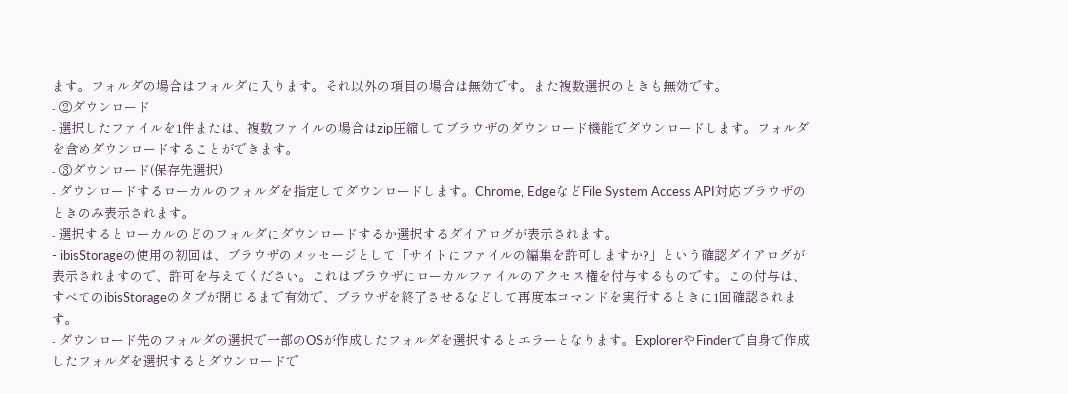ます。フォルダの場合はフォルダに入ります。それ以外の項目の場合は無効です。また複数選択のときも無効です。
- ②ダウンロード
- 選択したファイルを1件または、複数ファイルの場合はzip圧縮してブラウザのダウンロード機能でダウンロードします。フォルダを含めダウンロードすることができます。
- ③ダウンロード(保存先選択)
- ダウンロードするローカルのフォルダを指定してダウンロードします。Chrome, EdgeなどFile System Access API対応ブラウザのときのみ表示されます。
- 選択するとローカルのどのフォルダにダウンロードするか選択するダイアログが表示されます。
- ibisStorageの使用の初回は、ブラウザのメッセージとして「サイトにファイルの編集を許可しますか?」という確認ダイアログが表示されますので、許可を与えてください。これはブラウザにローカルファイルのアクセス権を付与するものです。この付与は、すべてのibisStorageのタブが閉じるまで有効で、ブラウザを終了させるなどして再度本コマンドを実行するときに1回確認されます。
- ダウンロード先のフォルダの選択で一部のOSが作成したフォルダを選択するとエラーとなります。ExplorerやFinderで自身で作成したフォルダを選択するとダウンロードで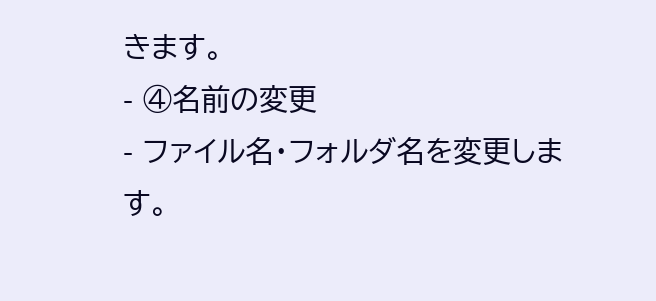きます。
- ④名前の変更
- ファイル名・フォルダ名を変更します。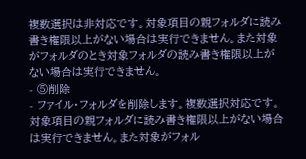複数選択は非対応です。対象項目の親フォルダに読み書き権限以上がない場合は実行できません。また対象がフォルダのとき対象フォルダの読み書き権限以上がない場合は実行できません。
- ⑤削除
- ファイル・フォルダを削除します。複数選択対応です。対象項目の親フォルダに読み書き権限以上がない場合は実行できません。また対象がフォル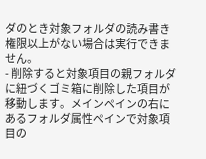ダのとき対象フォルダの読み書き権限以上がない場合は実行できません。
- 削除すると対象項目の親フォルダに紐づくゴミ箱に削除した項目が移動します。メインペインの右にあるフォルダ属性ペインで対象項目の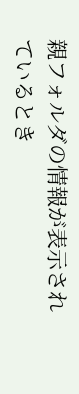親フォルダの情報が表示されているとき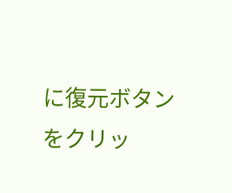に復元ボタンをクリッ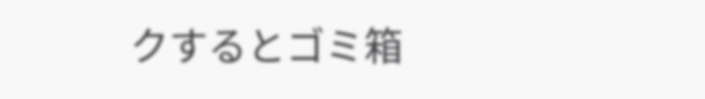クするとゴミ箱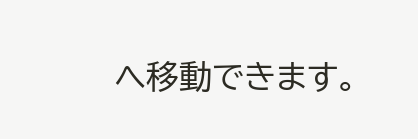へ移動できます。